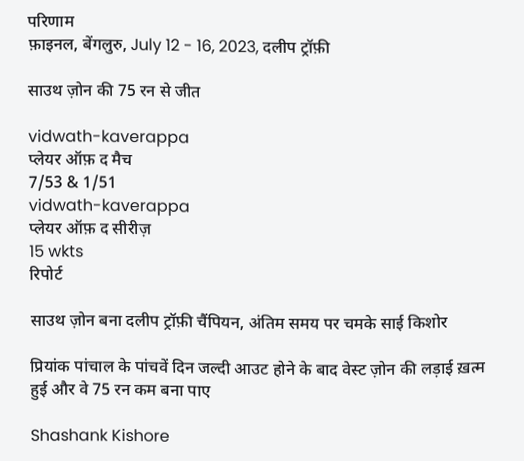परिणाम
फ़ाइनल, बेंगलुरु, July 12 - 16, 2023, दलीप ट्रॉफ़ी

साउथ ज़ोन की 75 रन से जीत

vidwath-kaverappa
प्लेयर ऑफ़ द मैच
7/53 & 1/51
vidwath-kaverappa
प्लेयर ऑफ़ द सीरीज़
15 wkts
रिपोर्ट

साउथ ज़ोन बना दलीप ट्रॉफ़ी चैंपियन, अंतिम समय पर चमके साई किशोर

प्रियांक पांचाल के पांचवें दिन जल्‍दी आउट होने के बाद वेस्‍ट ज़ोन की लड़ाई ख़त्‍म हुई और वे 75 रन कम बना पाए

Shashank Kishore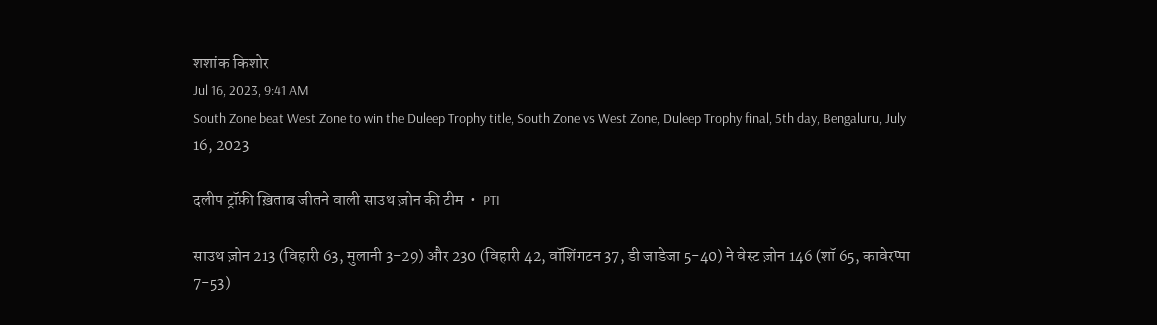शशांक किशोर
Jul 16, 2023, 9:41 AM
South Zone beat West Zone to win the Duleep Trophy title, South Zone vs West Zone, Duleep Trophy final, 5th day, Bengaluru, July 16, 2023

दलीप ट्रॉफ़ी ख़‍िताब जीतने वाली साउथ ज़ोन की टीम  •  PTI

साउथ ज़ोन 213 (विहारी 63, मुलानी 3-29) और 230 (विहारी 42, वॉशिंगटन 37, डी जाडेजा 5-40) ने वेस्‍ट ज़ोन 146 (शॉ 65, कावेरप्‍पा 7-53)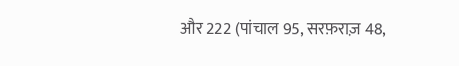और 222 (पांचाल 95, सरफ़राज़ 48,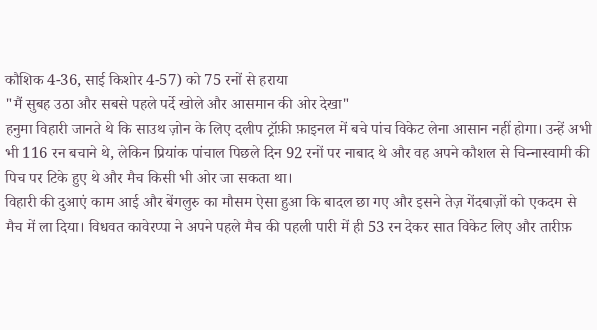कौशिक 4-36, साई किशोर 4-57) को 75 रनों से हराया
"मैं सुबह उठा और सबसे पहले पर्दे खोले और आसमान की ओर देखा"
हनुमा विहारी जानते थे कि साउथ ज़ोन के लिए दलीप ट्रॉफ़ी फ़ाइनल में बचे पांच विकेट लेना आसान नहीं होगा। उन्‍हें अभी भी 116 रन बचाने थे, लेकिन प्रियांक पांचाल पिछले दिन 92 रनों पर नाबाद थे और वह अपने कौशल से चिन्‍नास्‍वामी की पिच पर टिके हुए थे और मैच किसी भी ओर जा सकता था।
विहारी की दुआएं काम आई और बेंगलुरु का मौसम ऐसा हुआ कि बादल छा गए और इसने तेज़ गेंदबाज़ों को एकदम से मैच में ला दिया। विधवत कावेरप्‍पा ने अपने पहले मैच की पहली पारी में ही 53 रन देकर सात विकेट लिए और तारीफ़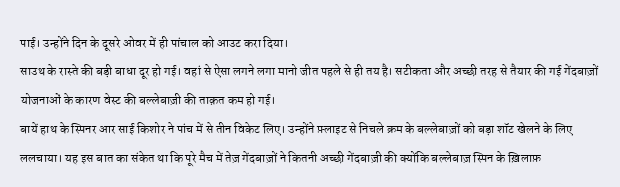पाई। उन्‍होंने दिन के दूसरे ओवर में ही पांचाल को आउट करा दिया।
साउथ के रास्ते की बड़ी बाधा दूर हो गई। वहां से ऐसा लगने लगा मानो जीत पहले से ही तय है। सटीकता और अच्छी तरह से तैयार की गई गेंदबाज़ों योजनाओं के कारण वेस्ट की बल्लेबाज़ी की ताक़त कम हो गई।
बायें हाथ के स्पिनर आर साई किशोर ने पांच में से तीन विकेट लिए। उन्‍होंने फ़्लाइट से निचले क्रम के बल्‍लेबाज़ों को बड़ा शॉट खेलने के लिए ललचाया। यह इस बात का संकेत था कि पूरे मैच में तेज़ गेंदबाज़ों ने कितनी अच्‍छी गेंदबाज़ी की क्‍योंकि बल्‍लेबाज़ स्पिन के ख़‍िलाफ़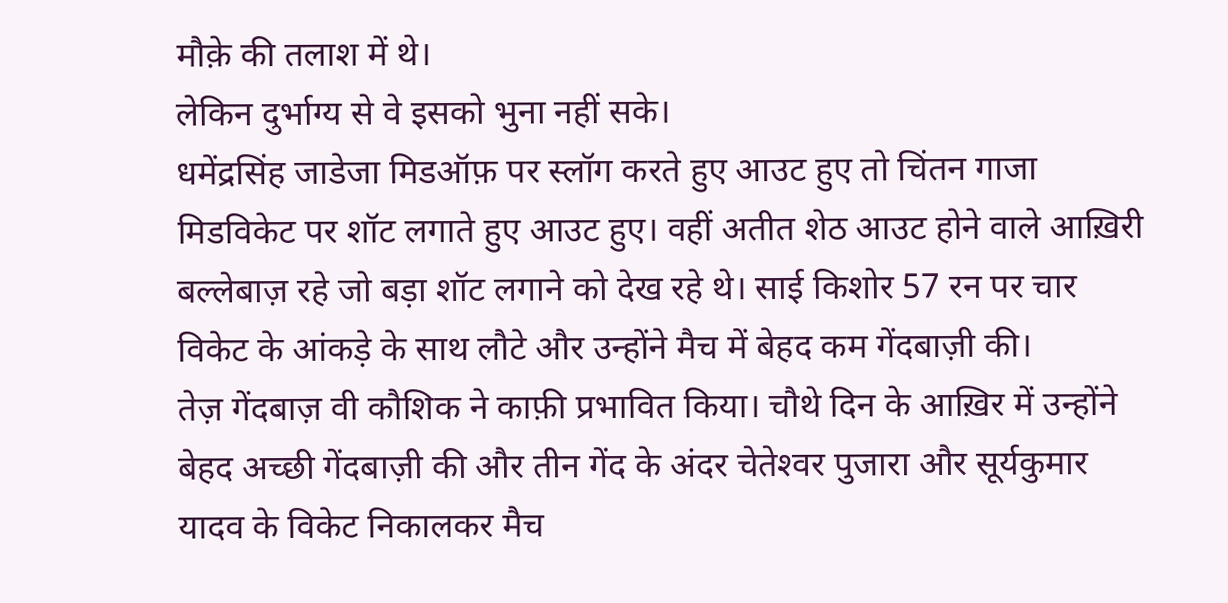मौक़े की तलाश में थे।
लेकिन दुर्भाग्‍य से वे इसको भुना नहीं सके।
धमेंद्रसिंह जाडेजा मिडऑफ़ पर स्‍लॉग करते हुए आउट हुए तो चिंतन गाजा मिडविकेट पर शॉट लगाते हुए आउट हुए। वहीं अतीत शेठ आउट होने वाले आख़‍िरी बल्‍लेबाज़ रहे जो बड़ा शॉट लगाने को देख रहे थे। साई किशोर 57 रन पर चार विकेट के आंकड़े के साथ लौटे और उन्‍होंने मैच में बेहद कम गेंदबाज़ी की।
तेज़ गेंदबाज़ वी कौशिक ने काफ़ी प्रभावित किया। चौथे दिन के आख़‍िर में उन्‍होंने बेहद अच्‍छी गेंदबाज़ी की और तीन गेंद के अंदर चेतेश्‍वर पुजारा और सूर्यकुमार यादव के विकेट निकालकर मैच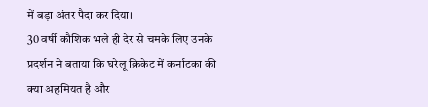में बड़ा अंतर पैदा कर दिया।
30 वर्षी कौशिक भले ही देर से चमके लिए उनके प्रदर्शन ने बताया कि घरेलू क्रिकेट में कर्नाटका की क्‍या अहम‍ियत है और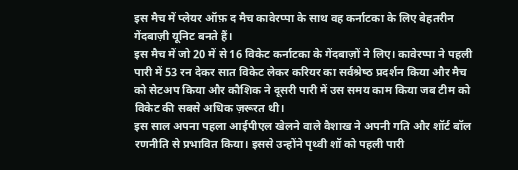इस मैच में प्‍लेयर ऑफ़ द मैच कावेरप्‍पा के साथ वह कर्नाटका के लिए बेहतरीन गेंदबाज़ी यूनिट बनते हैं।
इस मैच में जो 20 में से 16 विकेट कर्नाटका के गेंदबाज़ों ने लिए। कावेरप्‍पा ने पहली पारी में 53 रन देकर सात विकेट लेकर करियर का सर्वश्रेष्‍ठ प्रदर्शन किया और मैच को सेटअप किया और कौशिक ने दूसरी पारी में उस समय काम किया जब टीम को विकेट की सबसे अधिक ज़रूरत थी।
इस साल अपना पहला आईपीएल खेलने वाले वैशाख ने अपनी गति और शॉर्ट बॉल रणनीति से प्रभावित किया। इससे उन्‍होंने पृथ्‍वी शॉ को पहली पारी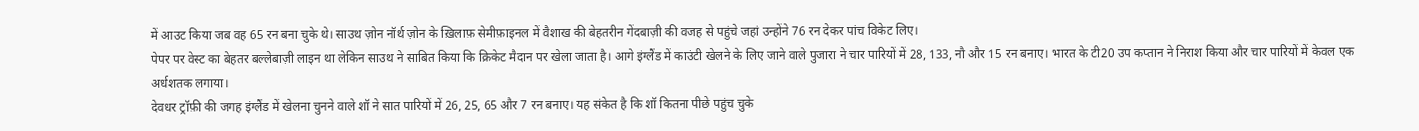में आउट किया जब वह 65 रन बना चुके थे। साउथ ज़ोन नॉर्थ ज़ोन के ख़‍िलाफ़ सेमीफ़ाइनल में वैशाख की बेहतरीन गेंदबाज़ी की वजह से पहुंचे जहां उन्‍होंने 76 रन देकर पांच विकेट लिए।
पेपर पर वेस्‍ट का बेहतर बल्‍लेबाज़ी लाइन था लेकिन साउथ ने साबित किया कि क्रिकेट मैदान पर खेला जाता है। आगे इंग्‍लैंड में काउंटी खेलने के लिए जाने वाले पुजारा ने चार पारियों में 28, 133, नौ और 15 रन बनाए। भारत के टी20 उप कप्‍तान ने निराश किया और चार पारियों में केवल एक अर्धशतक लगाया।
देवधर ट्रॉफ़ी की जगह इंग्‍लैंड में खेलना चुनने वाले शॉ ने सात पारियों में 26, 25, 65 और 7 रन बनाए। यह संकेत है कि शॉ कितना पीछे पहुंच चुके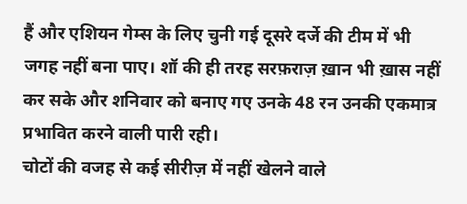हैं और एशियन गेम्‍स के लिए चुनी गई दूसरे दर्जे की टीम में भी जगह नहीं बना पाए। शॉ की ही तरह सरफ़राज़ ख़ान भी ख़ास नहीं कर सके और शनिवार को बनाए गए उनके 48 रन उनकी एकमात्र प्रभावित करने वाली पारी रही।
चोटों की वजह से कई सीरीज़ में नहीं खेलने वाले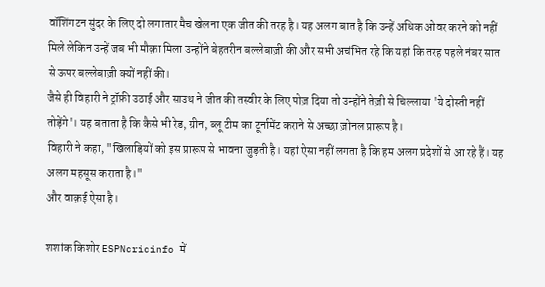वॉशिंगटन सुंदर के लिए दो लगातार मैच खेलना एक जीत की तरह है। यह अलग बात है कि उन्‍हें अधिक ओवर करने को नहीं मिले लेकिन उन्‍हें जब भी मौक़ा मिला उन्‍होंने बेहतरीन बल्‍लेबाज़ी की और सभी अचंभित रहे कि यहां कि तरह पहले नंबर सात से ऊपर बल्‍लेबाज़ी क्‍यों नहीं की।
जैसे ही विहारी ने ट्रॉफ़ी उठाई और साउथ ने जीत की तस्‍वीर के लिए पोज़ दिया तो उन्‍होंने तेज़ी से चिल्‍लाया 'ये दोस्‍ती नहीं तोड़ेंगे'। यह बताता है कि कैसे भी रेड, ग्रीन, ब्‍लू टीम का टूर्नामेंट कराने से अच्‍छा ज़ोनल प्रारूप है।
विहारी ने कहा, "खिलाड़‍ियों को इस प्रारूप से भावना जुड़ती है। यहां ऐसा नहीं लगता है कि हम अलग प्रदेशों से आ रहे हैं। यह अलग महसूस कराता है।"
और वाक़ई ऐसा है।

शशांक किशोर ESPNcricinfo में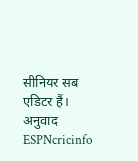सीनियर सब एडिटर हैं। अनुवाद ESPNcricinfo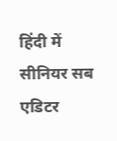हिंदी में सीनियर सब एडिटर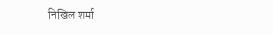निखिल शर्मा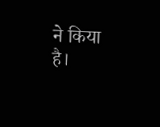ने किया है।